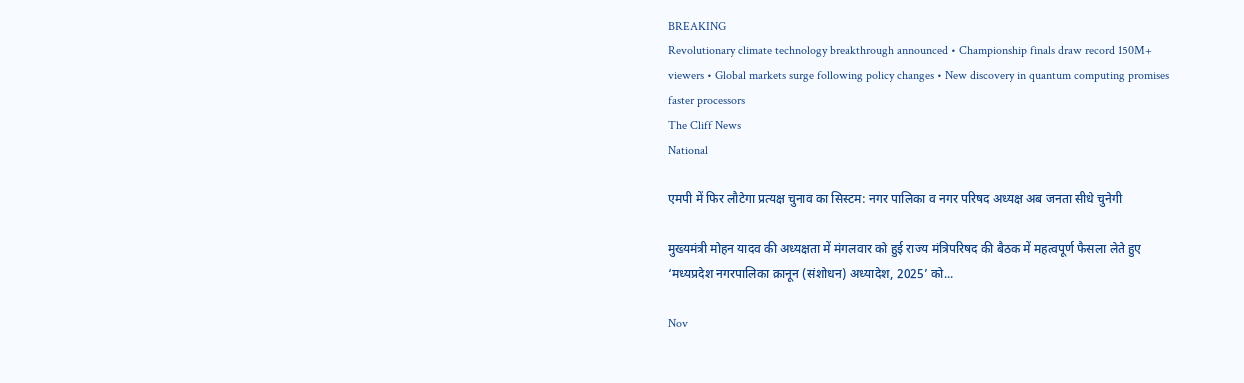BREAKING
Revolutionary climate technology breakthrough announced • Championship finals draw record 150M+ viewers • Global markets surge following policy changes • New discovery in quantum computing promises faster processors
The Cliff News
National

एमपी में फिर लौटेगा प्रत्यक्ष चुनाव का सिस्टम: नगर पालिका व नगर परिषद अध्यक्ष अब जनता सीधे चुनेगी

मुख्यमंत्री मोहन यादव की अध्यक्षता में मंगलवार को हुई राज्य मंत्रिपरिषद की बैठक में महत्वपूर्ण फैसला लेते हुए ‘मध्यप्रदेश नगरपालिका क़ानून (संशोधन) अध्यादेश, 2025’ को...

Nov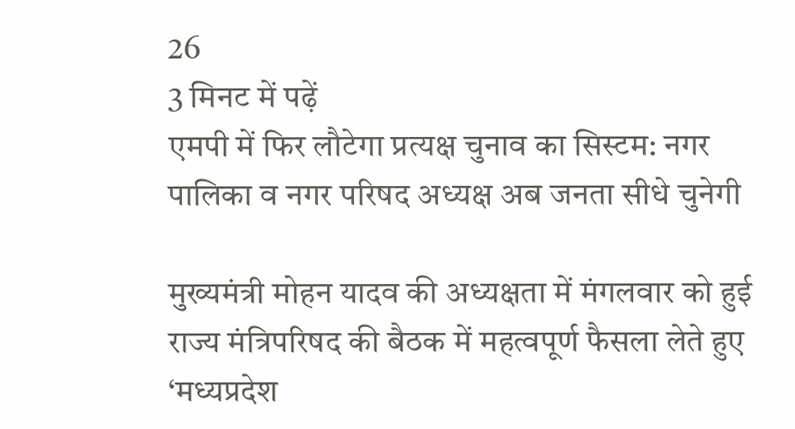26
3 मिनट में पढ़ें
एमपी में फिर लौटेगा प्रत्यक्ष चुनाव का सिस्टम: नगर पालिका व नगर परिषद अध्यक्ष अब जनता सीधे चुनेगी

मुख्यमंत्री मोहन यादव की अध्यक्षता में मंगलवार को हुई राज्य मंत्रिपरिषद की बैठक में महत्वपूर्ण फैसला लेते हुए ‘मध्यप्रदेश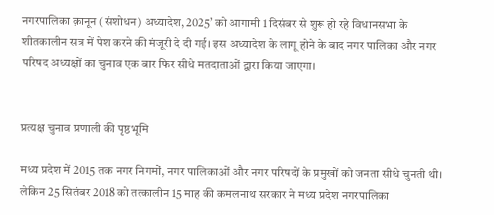नगरपालिका क़ानून (संशोधन) अध्यादेश, 2025’ को आगामी 1 दिसंबर से शुरू हो रहे विधानसभा के शीतकालीन सत्र में पेश करने की मंजूरी दे दी गई। इस अध्यादेश के लागू होने के बाद नगर पालिका और नगर परिषद अध्यक्षों का चुनाव एक बार फिर सीधे मतदाताओं द्वारा किया जाएगा।


प्रत्यक्ष चुनाव प्रणाली की पृष्ठभूमि

मध्य प्रदेश में 2015 तक नगर निगमों, नगर पालिकाओं और नगर परिषदों के प्रमुखों को जनता सीधे चुनती थी।
लेकिन 25 सितंबर 2018 को तत्कालीन 15 माह की कमलनाथ सरकार ने मध्य प्रदेश नगरपालिका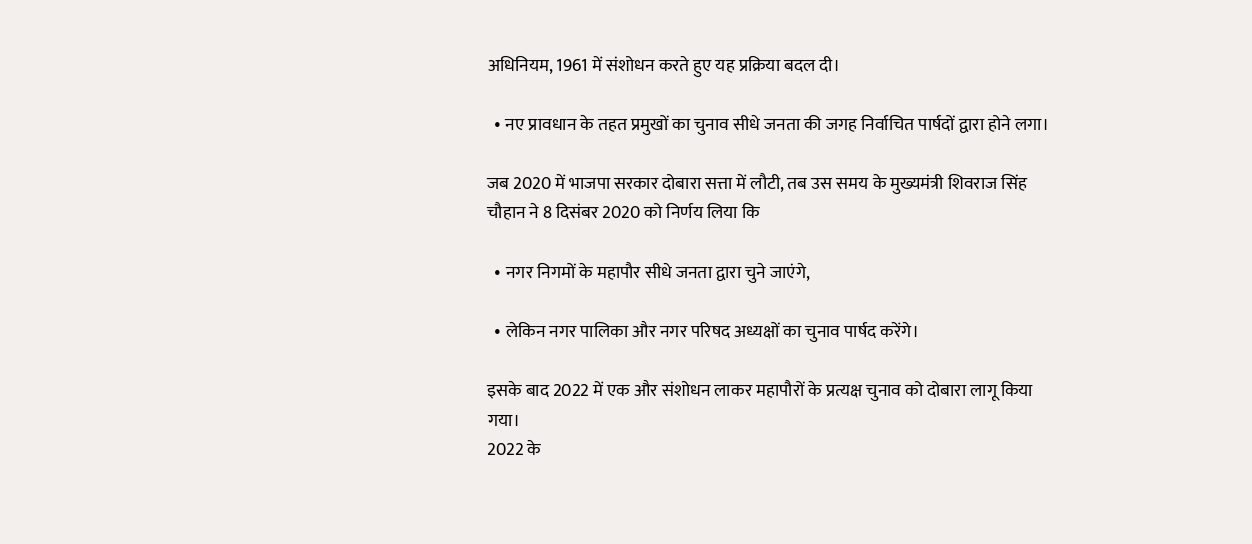अधिनियम, 1961 में संशोधन करते हुए यह प्रक्रिया बदल दी।

  • नए प्रावधान के तहत प्रमुखों का चुनाव सीधे जनता की जगह निर्वाचित पार्षदों द्वारा होने लगा।

जब 2020 में भाजपा सरकार दोबारा सत्ता में लौटी, तब उस समय के मुख्यमंत्री शिवराज सिंह चौहान ने 8 दिसंबर 2020 को निर्णय लिया कि

  • नगर निगमों के महापौर सीधे जनता द्वारा चुने जाएंगे,

  • लेकिन नगर पालिका और नगर परिषद अध्यक्षों का चुनाव पार्षद करेंगे।

इसके बाद 2022 में एक और संशोधन लाकर महापौरों के प्रत्यक्ष चुनाव को दोबारा लागू किया गया।
2022 के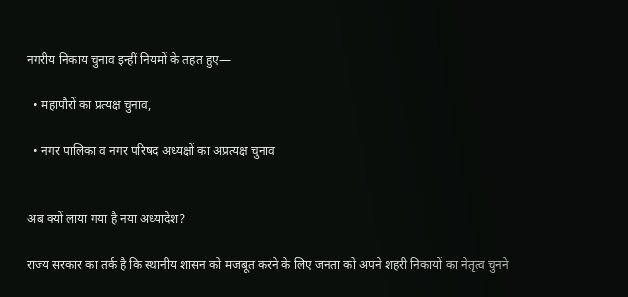नगरीय निकाय चुनाव इन्हीं नियमों के तहत हुए—

  • महापौरों का प्रत्यक्ष चुनाव,

  • नगर पालिका व नगर परिषद अध्यक्षों का अप्रत्यक्ष चुनाव


अब क्यों लाया गया है नया अध्यादेश?

राज्य सरकार का तर्क है कि स्थानीय शासन को मजबूत करने के लिए जनता को अपने शहरी निकायों का नेतृत्व चुनने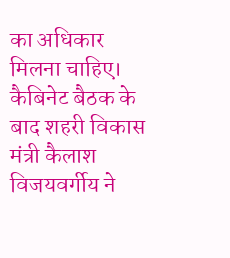का अधिकार मिलना चाहिए।
कैबिनेट बैठक के बाद शहरी विकास मंत्री कैलाश विजयवर्गीय ने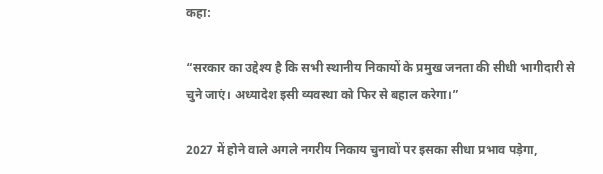कहा:

“सरकार का उद्देश्य है कि सभी स्थानीय निकायों के प्रमुख जनता की सीधी भागीदारी से चुने जाएं। अध्यादेश इसी व्यवस्था को फिर से बहाल करेगा।”

2027 में होने वाले अगले नगरीय निकाय चुनावों पर इसका सीधा प्रभाव पड़ेगा,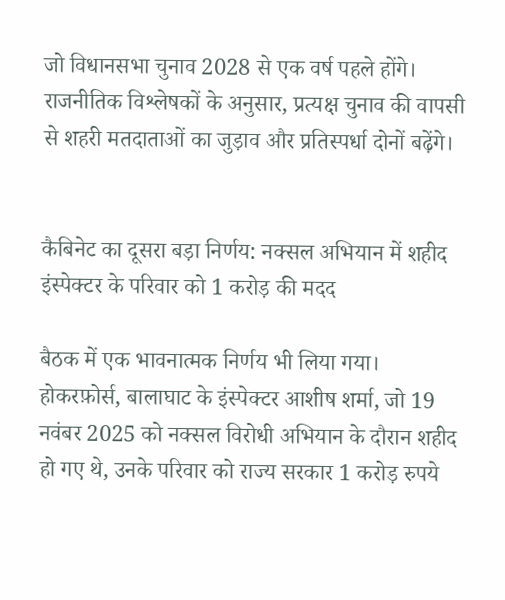जो विधानसभा चुनाव 2028 से एक वर्ष पहले होंगे। राजनीतिक विश्लेषकों के अनुसार, प्रत्यक्ष चुनाव की वापसी से शहरी मतदाताओं का जुड़ाव और प्रतिस्पर्धा दोनों बढ़ेंगे।


कैबिनेट का दूसरा बड़ा निर्णय: नक्सल अभियान में शहीद इंस्पेक्टर के परिवार को 1 करोड़ की मदद

बैठक में एक भावनात्मक निर्णय भी लिया गया।
होकरफ़ोर्स, बालाघाट के इंस्पेक्टर आशीष शर्मा, जो 19 नवंबर 2025 को नक्सल विरोधी अभियान के दौरान शहीद हो गए थे, उनके परिवार को राज्य सरकार 1 करोड़ रुपये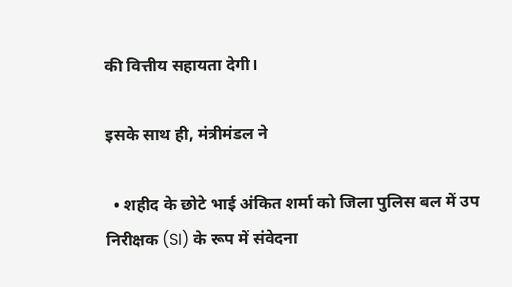की वित्तीय सहायता देगी।

इसके साथ ही, मंत्रीमंडल ने

  • शहीद के छोटे भाई अंकित शर्मा को जिला पुलिस बल में उप निरीक्षक (SI) के रूप में संवेदना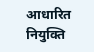आधारित नियुक्ति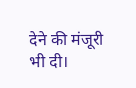देने की मंजूरी भी दी।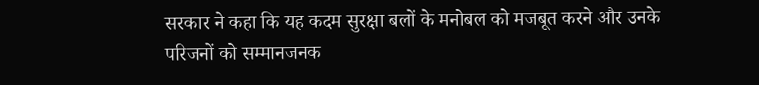सरकार ने कहा कि यह कदम सुरक्षा बलों के मनोबल को मजबूत करने और उनके परिजनों को सम्मानजनक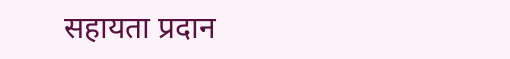सहायता प्रदान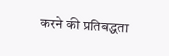करने की प्रतिबद्धता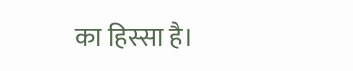का हिस्सा है।